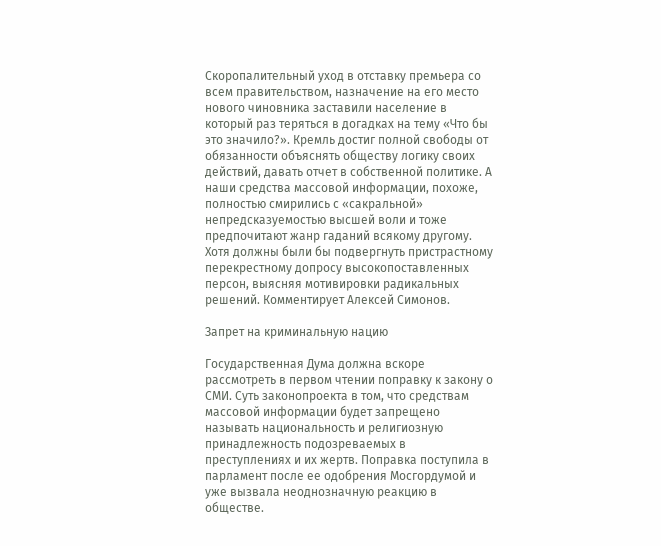Скоропалительный уход в отставку премьера со всем правительством, назначение на его место нового чиновника заставили население в который раз теряться в догадках на тему «Что бы это значило?». Кремль достиг полной свободы от обязанности объяснять обществу логику своих действий, давать отчет в собственной политике. А наши средства массовой информации, похоже, полностью смирились с «сакральной» непредсказуемостью высшей воли и тоже предпочитают жанр гаданий всякому другому. Хотя должны были бы подвергнуть пристрастному перекрестному допросу высокопоставленных персон, выясняя мотивировки радикальных решений. Комментирует Алексей Симонов.

Запрет на криминальную нацию

Государственная Дума должна вскоре рассмотреть в первом чтении поправку к закону о СМИ. Суть законопроекта в том, что средствам массовой информации будет запрещено называть национальность и религиозную принадлежность подозреваемых в преступлениях и их жертв. Поправка поступила в парламент после ее одобрения Мосгордумой и уже вызвала неоднозначную реакцию в обществе.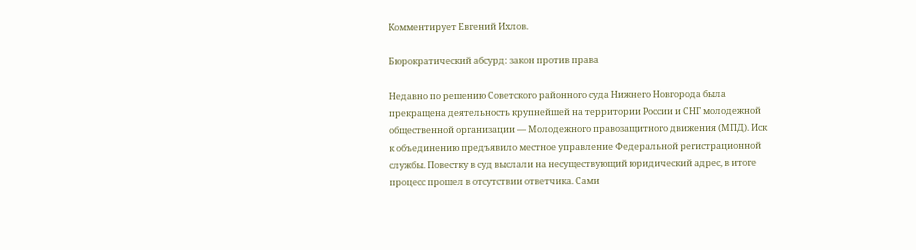Комментирует Евгений Ихлов.

Бюрократический абсурд: закон против права

Недавно по решению Советского районного суда Нижнего Новгорода была прекращена деятельность крупнейшей на территории России и СНГ молодежной общественной организации — Молодежного правозащитного движения (МПД). Иск к объединению предъявило местное управление Федеральной регистрационной службы. Повестку в суд выслали на несуществующий юридический адрес, в итоге процесс прошел в отсутствии ответчика. Сами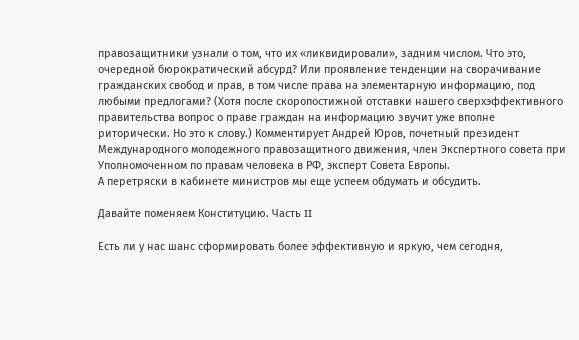правозащитники узнали о том, что их «ликвидировали», задним числом. Что это, очередной бюрократический абсурд? Или проявление тенденции на сворачивание гражданских свобод и прав, в том числе права на элементарную информацию, под любыми предлогами? (Хотя после скоропостижной отставки нашего сверхэффективного правительства вопрос о праве граждан на информацию звучит уже вполне риторически. Но это к слову.) Комментирует Андрей Юров, почетный президент Международного молодежного правозащитного движения, член Экспертного совета при Уполномоченном по правам человека в РФ, эксперт Совета Европы.
А перетряски в кабинете министров мы еще успеем обдумать и обсудить.

Давайте поменяем Конституцию. Часть II

Есть ли у нас шанс сформировать более эффективную и яркую, чем сегодня,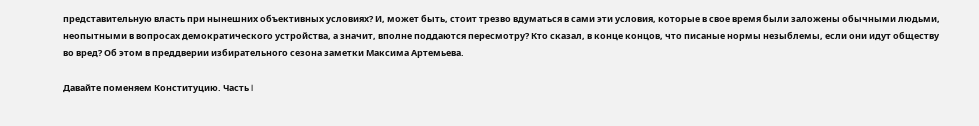представительную власть при нынешних объективных условиях? И, может быть, стоит трезво вдуматься в сами эти условия, которые в свое время были заложены обычными людьми, неопытными в вопросах демократического устройства, а значит, вполне поддаются пересмотру? Кто сказал, в конце концов, что писаные нормы незыблемы, если они идут обществу во вред? Об этом в преддверии избирательного сезона заметки Максима Артемьева.

Давайте поменяем Конституцию. Часть I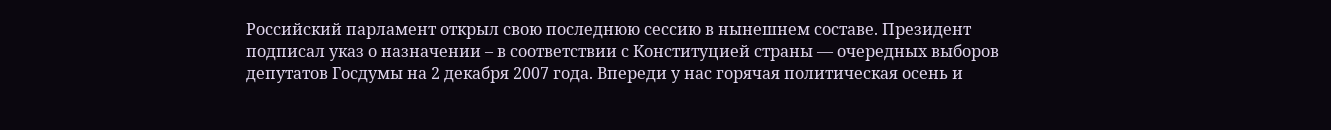Российский парламент открыл свою последнюю сессию в нынешнем составе. Президент подписал указ о назначении – в соответствии с Конституцией страны — очередных выборов депутатов Госдумы на 2 декабря 2007 года. Впереди у нас горячая политическая осень и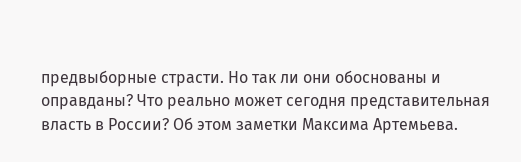предвыборные страсти. Но так ли они обоснованы и оправданы? Что реально может сегодня представительная власть в России? Об этом заметки Максима Артемьева.